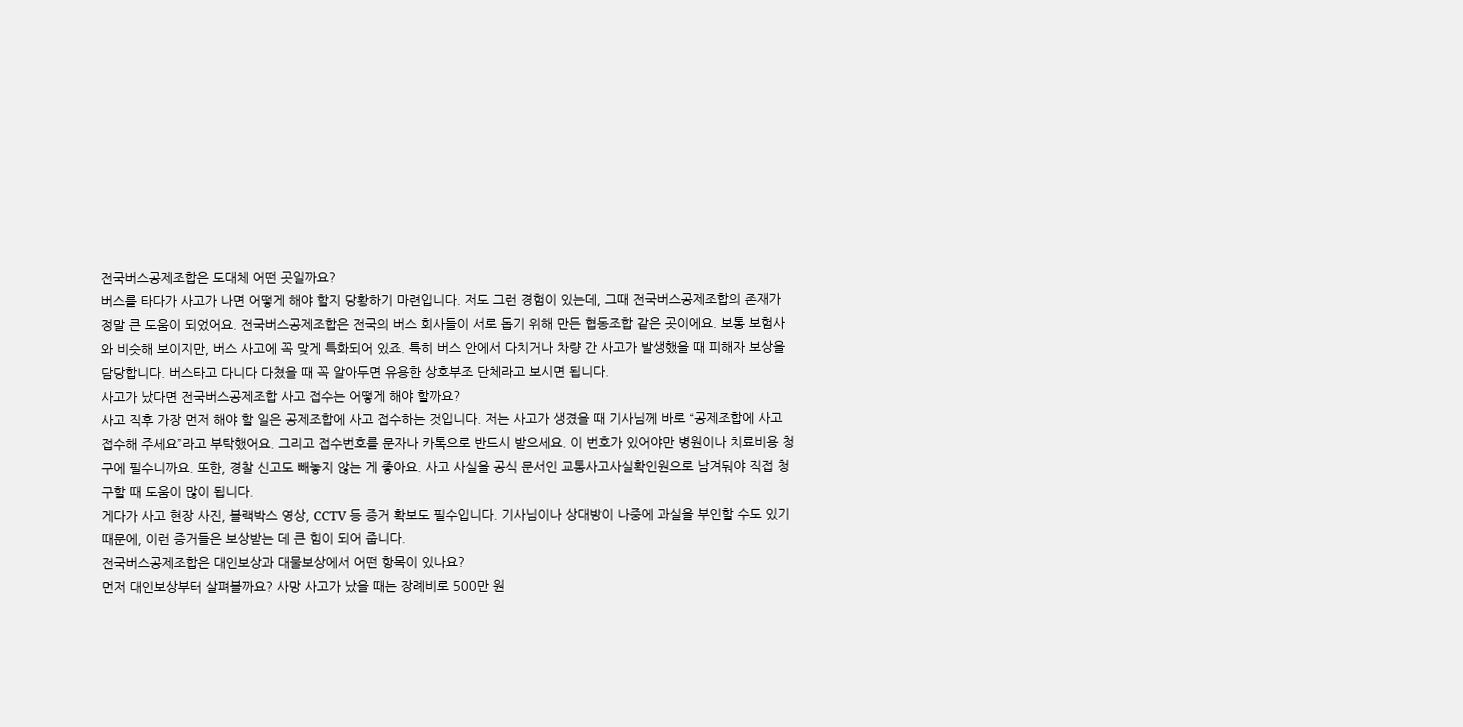전국버스공제조합은 도대체 어떤 곳일까요?
버스를 타다가 사고가 나면 어떻게 해야 할지 당황하기 마련입니다. 저도 그런 경험이 있는데, 그때 전국버스공제조합의 존재가 정말 큰 도움이 되었어요. 전국버스공제조합은 전국의 버스 회사들이 서로 돕기 위해 만든 협동조합 같은 곳이에요. 보통 보험사와 비슷해 보이지만, 버스 사고에 꼭 맞게 특화되어 있죠. 특히 버스 안에서 다치거나 차량 간 사고가 발생했을 때 피해자 보상을 담당합니다. 버스타고 다니다 다쳤을 때 꼭 알아두면 유용한 상호부조 단체라고 보시면 됩니다.
사고가 났다면 전국버스공제조합 사고 접수는 어떻게 해야 할까요?
사고 직후 가장 먼저 해야 할 일은 공제조합에 사고 접수하는 것입니다. 저는 사고가 생겼을 때 기사님께 바로 “공제조합에 사고 접수해 주세요”라고 부탁했어요. 그리고 접수번호를 문자나 카톡으로 반드시 받으세요. 이 번호가 있어야만 병원이나 치료비용 청구에 필수니까요. 또한, 경찰 신고도 빼놓지 않는 게 좋아요. 사고 사실을 공식 문서인 교통사고사실확인원으로 남겨둬야 직접 청구할 때 도움이 많이 됩니다.
게다가 사고 현장 사진, 블랙박스 영상, CCTV 등 증거 확보도 필수입니다. 기사님이나 상대방이 나중에 과실을 부인할 수도 있기 때문에, 이런 증거들은 보상받는 데 큰 힘이 되어 줍니다.
전국버스공제조합은 대인보상과 대물보상에서 어떤 항목이 있나요?
먼저 대인보상부터 살펴볼까요? 사망 사고가 났을 때는 장례비로 500만 원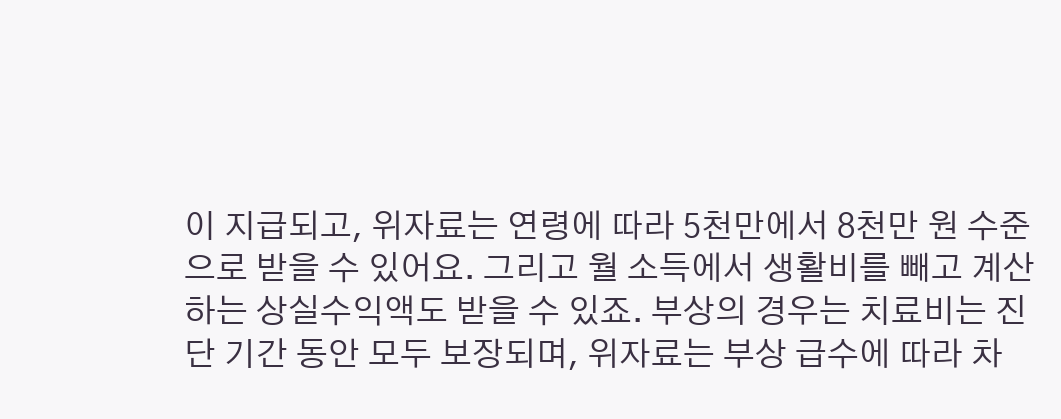이 지급되고, 위자료는 연령에 따라 5천만에서 8천만 원 수준으로 받을 수 있어요. 그리고 월 소득에서 생활비를 빼고 계산하는 상실수익액도 받을 수 있죠. 부상의 경우는 치료비는 진단 기간 동안 모두 보장되며, 위자료는 부상 급수에 따라 차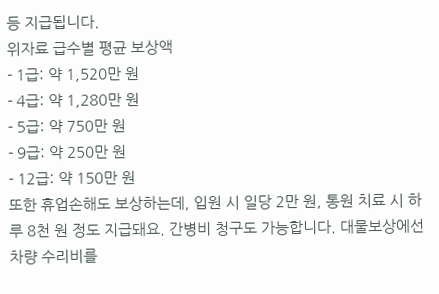등 지급됩니다.
위자료 급수별 평균 보상액
- 1급: 약 1,520만 원
- 4급: 약 1,280만 원
- 5급: 약 750만 원
- 9급: 약 250만 원
- 12급: 약 150만 원
또한 휴업손해도 보상하는데, 입원 시 일당 2만 원, 통원 치료 시 하루 8천 원 정도 지급돼요. 간병비 청구도 가능합니다. 대물보상에선 차량 수리비를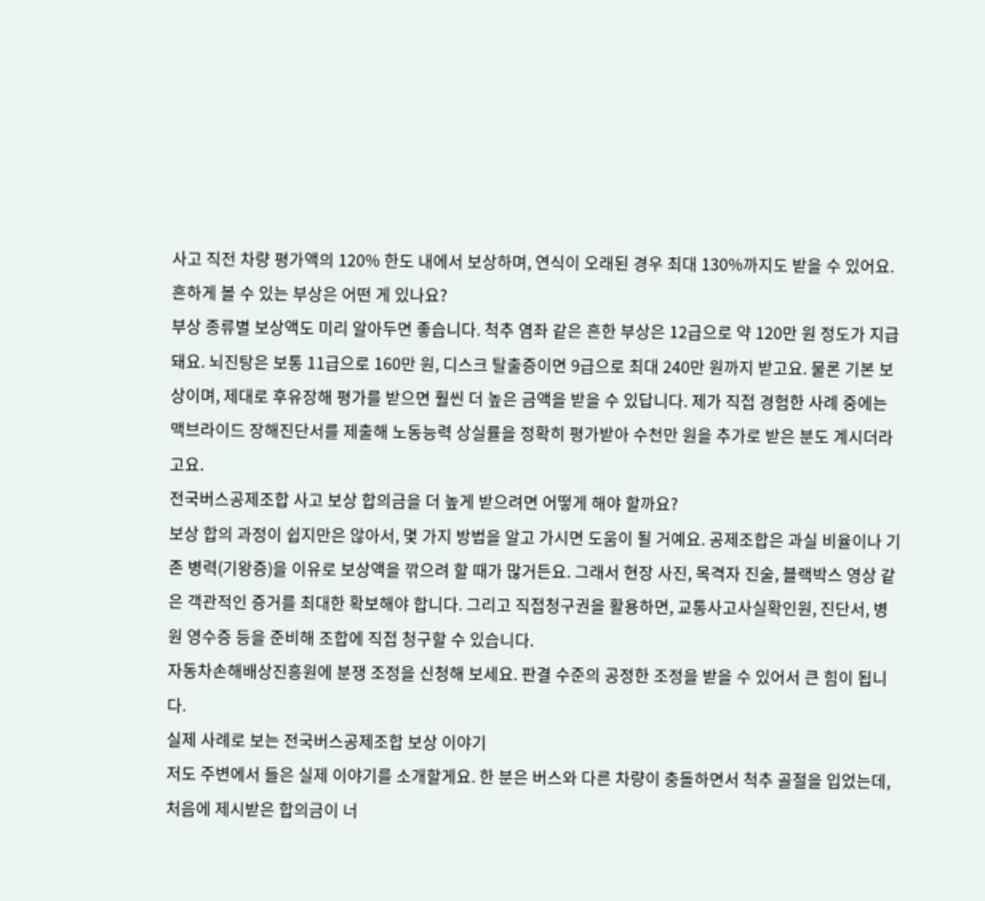사고 직전 차량 평가액의 120% 한도 내에서 보상하며, 연식이 오래된 경우 최대 130%까지도 받을 수 있어요.
흔하게 볼 수 있는 부상은 어떤 게 있나요?
부상 종류별 보상액도 미리 알아두면 좋습니다. 척추 염좌 같은 흔한 부상은 12급으로 약 120만 원 정도가 지급돼요. 뇌진탕은 보통 11급으로 160만 원, 디스크 탈출증이면 9급으로 최대 240만 원까지 받고요. 물론 기본 보상이며, 제대로 후유장해 평가를 받으면 훨씬 더 높은 금액을 받을 수 있답니다. 제가 직접 경험한 사례 중에는 맥브라이드 장해진단서를 제출해 노동능력 상실률을 정확히 평가받아 수천만 원을 추가로 받은 분도 계시더라고요.
전국버스공제조합 사고 보상 합의금을 더 높게 받으려면 어떻게 해야 할까요?
보상 합의 과정이 쉽지만은 않아서, 몇 가지 방법을 알고 가시면 도움이 될 거예요. 공제조합은 과실 비율이나 기존 병력(기왕증)을 이유로 보상액을 깎으려 할 때가 많거든요. 그래서 현장 사진, 목격자 진술, 블랙박스 영상 같은 객관적인 증거를 최대한 확보해야 합니다. 그리고 직접청구권을 활용하면, 교통사고사실확인원, 진단서, 병원 영수증 등을 준비해 조합에 직접 청구할 수 있습니다.
자동차손해배상진흥원에 분쟁 조정을 신청해 보세요. 판결 수준의 공정한 조정을 받을 수 있어서 큰 힘이 됩니다.
실제 사례로 보는 전국버스공제조합 보상 이야기
저도 주변에서 들은 실제 이야기를 소개할게요. 한 분은 버스와 다른 차량이 충돌하면서 척추 골절을 입었는데, 처음에 제시받은 합의금이 너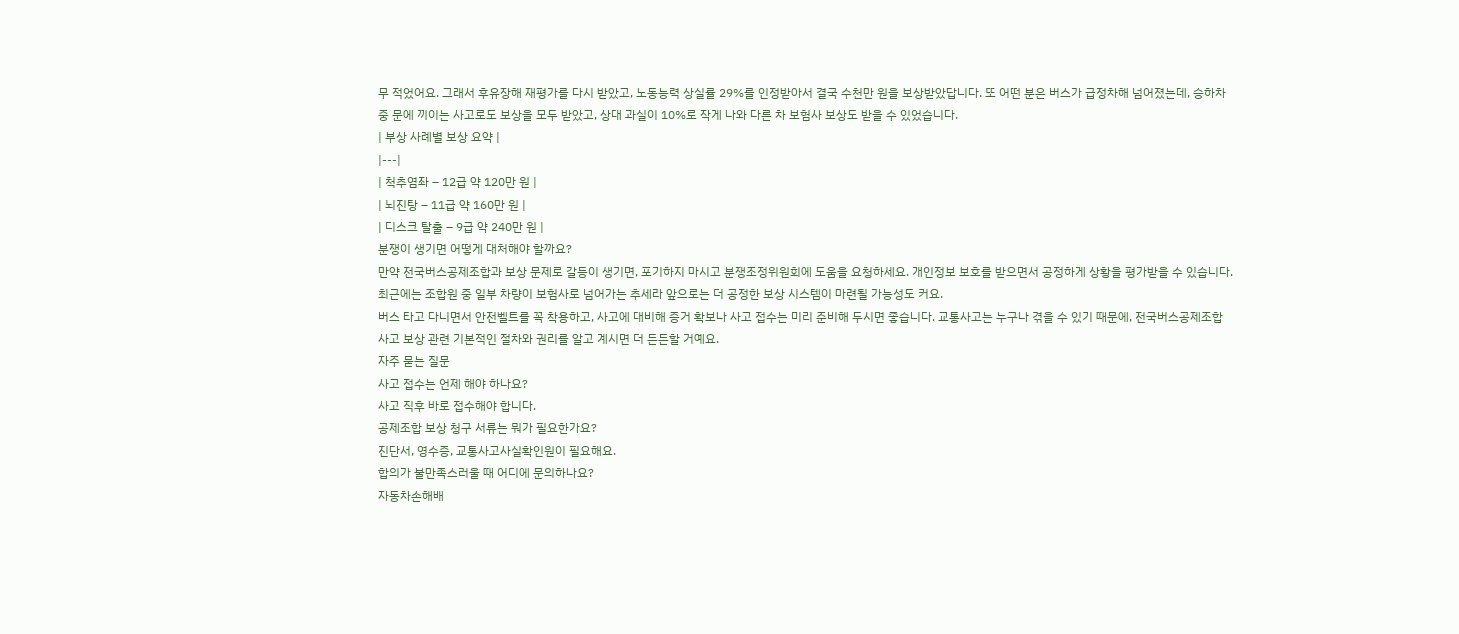무 적었어요. 그래서 후유장해 재평가를 다시 받았고, 노동능력 상실률 29%를 인정받아서 결국 수천만 원을 보상받았답니다. 또 어떤 분은 버스가 급정차해 넘어졌는데, 승하차 중 문에 끼이는 사고로도 보상을 모두 받았고, 상대 과실이 10%로 작게 나와 다른 차 보험사 보상도 받을 수 있었습니다.
| 부상 사례별 보상 요약 |
|---|
| 척추염좌 – 12급 약 120만 원 |
| 뇌진탕 – 11급 약 160만 원 |
| 디스크 탈출 – 9급 약 240만 원 |
분쟁이 생기면 어떻게 대처해야 할까요?
만약 전국버스공제조합과 보상 문제로 갈등이 생기면, 포기하지 마시고 분쟁조정위원회에 도움을 요청하세요. 개인정보 보호를 받으면서 공정하게 상황을 평가받을 수 있습니다. 최근에는 조합원 중 일부 차량이 보험사로 넘어가는 추세라 앞으로는 더 공정한 보상 시스템이 마련될 가능성도 커요.
버스 타고 다니면서 안전벨트를 꼭 착용하고, 사고에 대비해 증거 확보나 사고 접수는 미리 준비해 두시면 좋습니다. 교통사고는 누구나 겪을 수 있기 때문에, 전국버스공제조합 사고 보상 관련 기본적인 절차와 권리를 알고 계시면 더 든든할 거예요.
자주 묻는 질문
사고 접수는 언제 해야 하나요?
사고 직후 바로 접수해야 합니다.
공제조합 보상 청구 서류는 뭐가 필요한가요?
진단서, 영수증, 교통사고사실확인원이 필요해요.
합의가 불만족스러울 때 어디에 문의하나요?
자동차손해배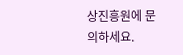상진흥원에 문의하세요.